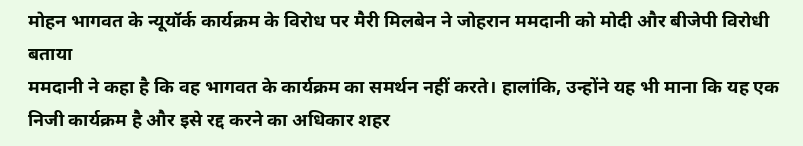मोहन भागवत के न्यूयॉर्क कार्यक्रम के विरोध पर मैरी मिलबेन ने जोहरान ममदानी को मोदी और बीजेपी विरोधी बताया
ममदानी ने कहा है कि वह भागवत के कार्यक्रम का समर्थन नहीं करते। हालांकि, उन्होंने यह भी माना कि यह एक निजी कार्यक्रम है और इसे रद्द करने का अधिकार शहर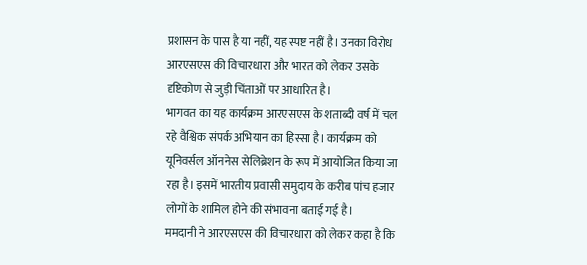प्रशासन के पास है या नहीं, यह स्पष्ट नहीं है। उनका विरोध आरएसएस की विचारधारा और भारत को लेकर उसके दृष्टिकोण से जुड़ी चिंताओं पर आधारित है।
भागवत का यह कार्यक्रम आरएसएस के शताब्दी वर्ष में चल रहे वैश्विक संपर्क अभियान का हिस्सा है। कार्यक्रम को यूनिवर्सल ऑननेस सेलिब्रेशन के रूप में आयोजित किया जा रहा है। इसमें भारतीय प्रवासी समुदाय के करीब पांच हजार लोगों के शामिल होने की संभावना बताई गई है।
ममदानी ने आरएसएस की विचारधारा को लेकर कहा है कि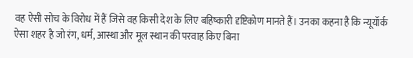वह ऐसी सोच के विरोध में हैं जिसे वह किसी देश के लिए बहिष्कारी दृष्टिकोण मानते हैं। उनका कहना है कि न्यूयॉर्क ऐसा शहर है जो रंग, धर्म, आस्था और मूल स्थान की परवाह किए बिना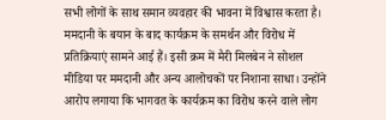सभी लोगों के साथ समान व्यवहार की भावना में विश्वास करता है।
ममदानी के बयान के बाद कार्यक्रम के समर्थन और विरोध में प्रतिक्रियाएं सामने आई हैं। इसी क्रम में मैरी मिलबेन ने सोशल मीडिया पर ममदानी और अन्य आलोचकों पर निशाना साधा। उन्होंने आरोप लगाया कि भागवत के कार्यक्रम का विरोध करने वाले लोग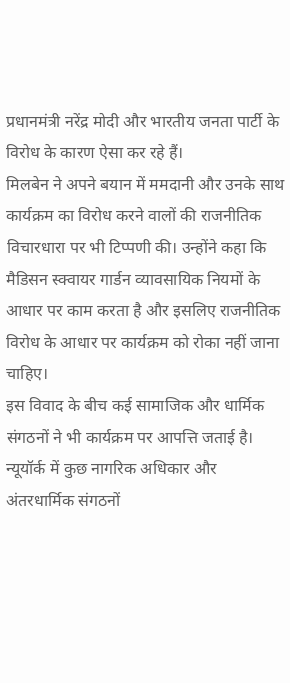प्रधानमंत्री नरेंद्र मोदी और भारतीय जनता पार्टी के विरोध के कारण ऐसा कर रहे हैं।
मिलबेन ने अपने बयान में ममदानी और उनके साथ कार्यक्रम का विरोध करने वालों की राजनीतिक विचारधारा पर भी टिप्पणी की। उन्होंने कहा कि मैडिसन स्क्वायर गार्डन व्यावसायिक नियमों के आधार पर काम करता है और इसलिए राजनीतिक विरोध के आधार पर कार्यक्रम को रोका नहीं जाना चाहिए।
इस विवाद के बीच कई सामाजिक और धार्मिक संगठनों ने भी कार्यक्रम पर आपत्ति जताई है। न्यूयॉर्क में कुछ नागरिक अधिकार और अंतरधार्मिक संगठनों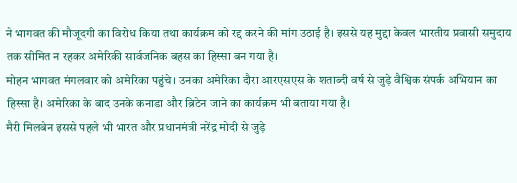ने भागवत की मौजूदगी का विरोध किया तथा कार्यक्रम को रद्द करने की मांग उठाई है। इससे यह मुद्दा केवल भारतीय प्रवासी समुदाय तक सीमित न रहकर अमेरिकी सार्वजनिक बहस का हिस्सा बन गया है।
मोहन भागवत मंगलवार को अमेरिका पहुंचे। उनका अमेरिका दौरा आरएसएस के शताब्दी वर्ष से जुड़े वैश्विक संपर्क अभियान का हिस्सा है। अमेरिका के बाद उनके कनाडा और ब्रिटेन जाने का कार्यक्रम भी बताया गया है।
मैरी मिलबेन इससे पहले भी भारत और प्रधानमंत्री नरेंद्र मोदी से जुड़े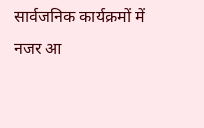सार्वजनिक कार्यक्रमों में नजर आ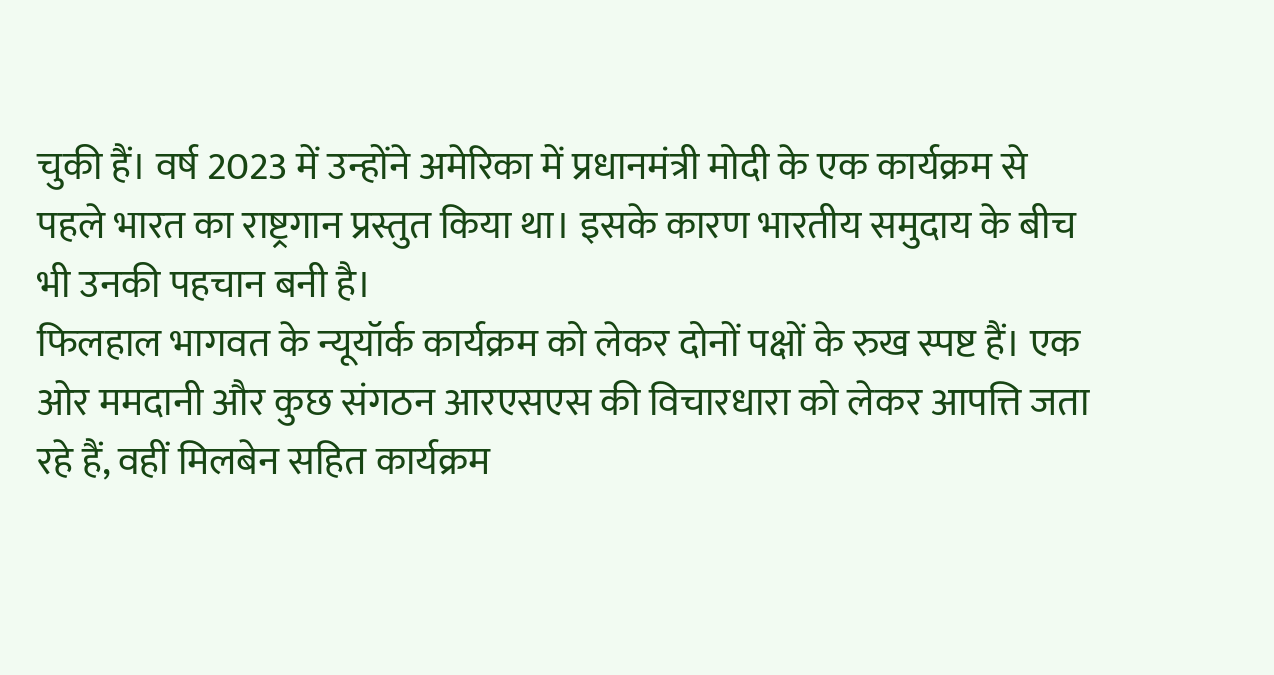चुकी हैं। वर्ष 2023 में उन्होंने अमेरिका में प्रधानमंत्री मोदी के एक कार्यक्रम से पहले भारत का राष्ट्रगान प्रस्तुत किया था। इसके कारण भारतीय समुदाय के बीच भी उनकी पहचान बनी है।
फिलहाल भागवत के न्यूयॉर्क कार्यक्रम को लेकर दोनों पक्षों के रुख स्पष्ट हैं। एक ओर ममदानी और कुछ संगठन आरएसएस की विचारधारा को लेकर आपत्ति जता रहे हैं, वहीं मिलबेन सहित कार्यक्रम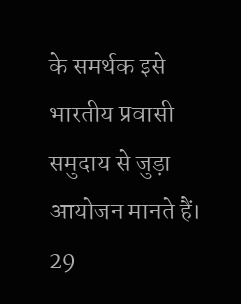के समर्थक इसे भारतीय प्रवासी समुदाय से जुड़ा आयोजन मानते हैं। 29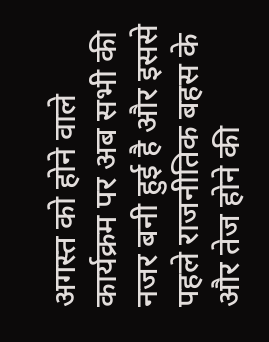अगस्त को होने वाले कार्यक्रम पर अब सभी की नजर बनी हुई है और इससे पहले राजनीतिक बहस के और तेज होने की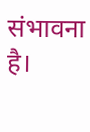संभावना है।